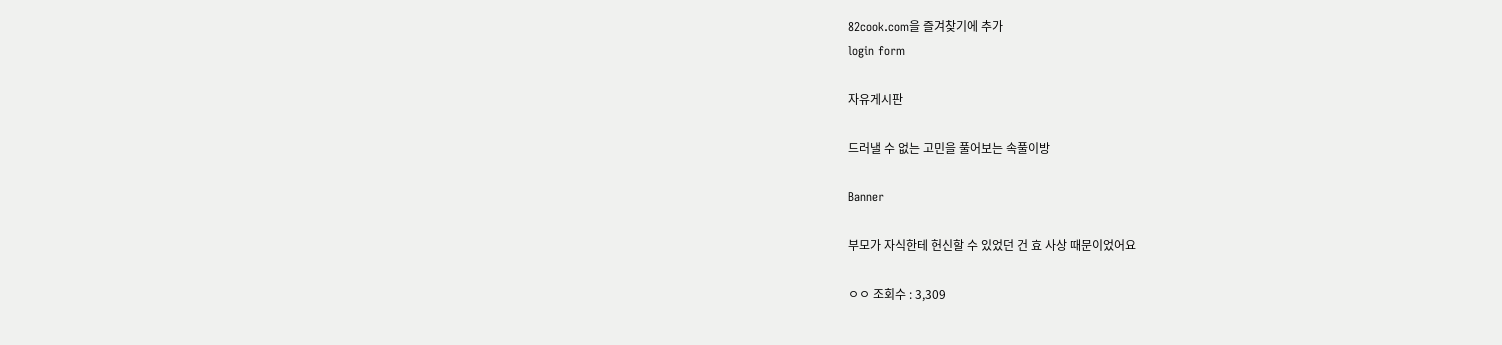82cook.com을 즐겨찾기에 추가
login form

자유게시판

드러낼 수 없는 고민을 풀어보는 속풀이방

Banner

부모가 자식한테 헌신할 수 있었던 건 효 사상 때문이었어요

ㅇㅇ 조회수 : 3,309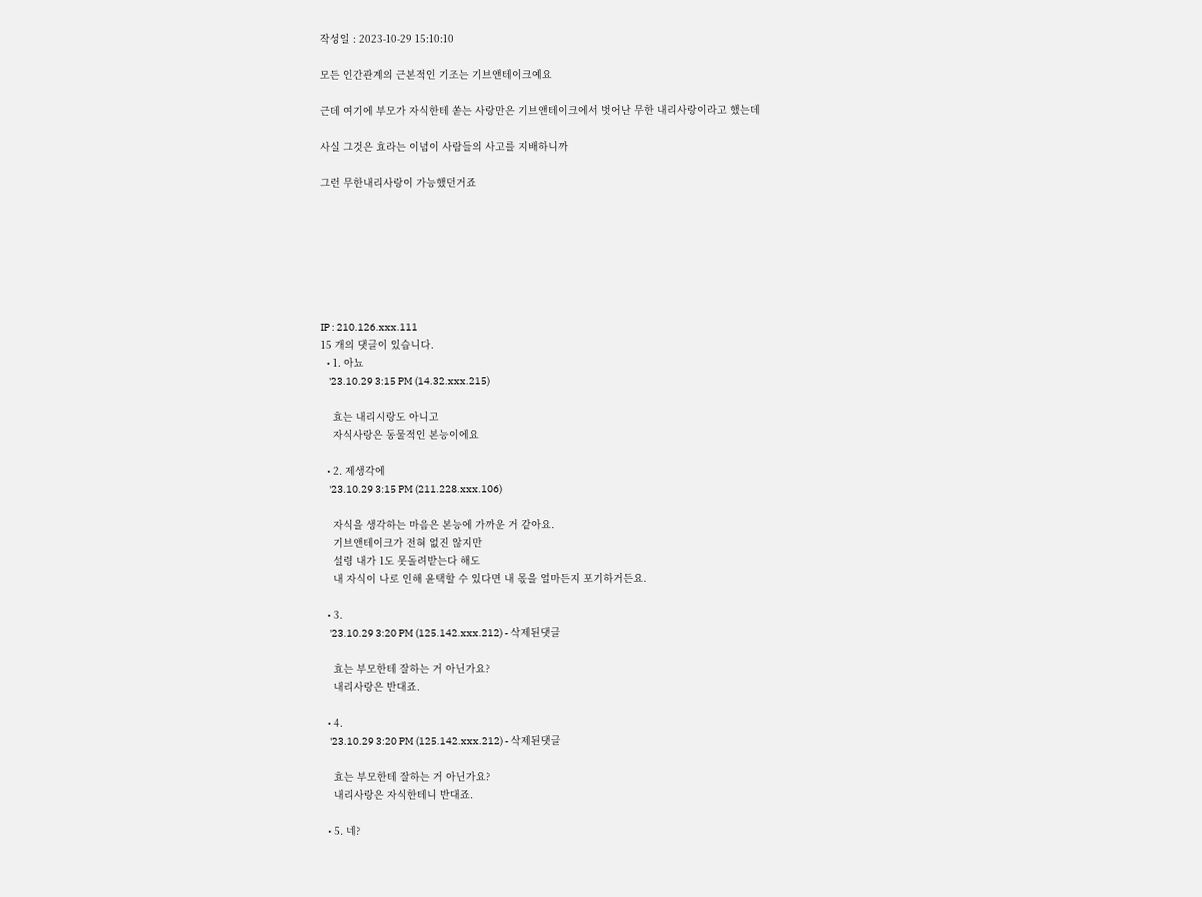작성일 : 2023-10-29 15:10:10

모든 인간관계의 근본적인 기조는 기브앤테이크예요

근데 여기에 부모가 자식한테 쏟는 사랑만은 기브앤테이크에서 벗어난 무한 내리사랑이라고 했는데

사실 그것은 효라는 이념이 사람들의 사고를 지배하니까

그런 무한내리사랑이 가능했던거죠







IP : 210.126.xxx.111
15 개의 댓글이 있습니다.
  • 1. 아뇨
    '23.10.29 3:15 PM (14.32.xxx.215)

    효는 내리시랑도 아니고
    자식사랑은 동물적인 본능이에요

  • 2. 제생각에
    '23.10.29 3:15 PM (211.228.xxx.106)

    자식을 생각하는 마음은 본능에 가까운 거 같아요.
    기브앤테이크가 전혀 없진 않지만
    설령 내가 1도 못돌려받는다 해도
    내 자식이 나로 인해 윤택할 수 있다면 내 몫을 얼마든지 포기하거든요.

  • 3.
    '23.10.29 3:20 PM (125.142.xxx.212) - 삭제된댓글

    효는 부모한테 잘하는 거 아닌가요?
    내리사랑은 반대죠.

  • 4.
    '23.10.29 3:20 PM (125.142.xxx.212) - 삭제된댓글

    효는 부모한테 잘하는 거 아닌가요?
    내리사랑은 자식한테니 반대죠.

  • 5. 네?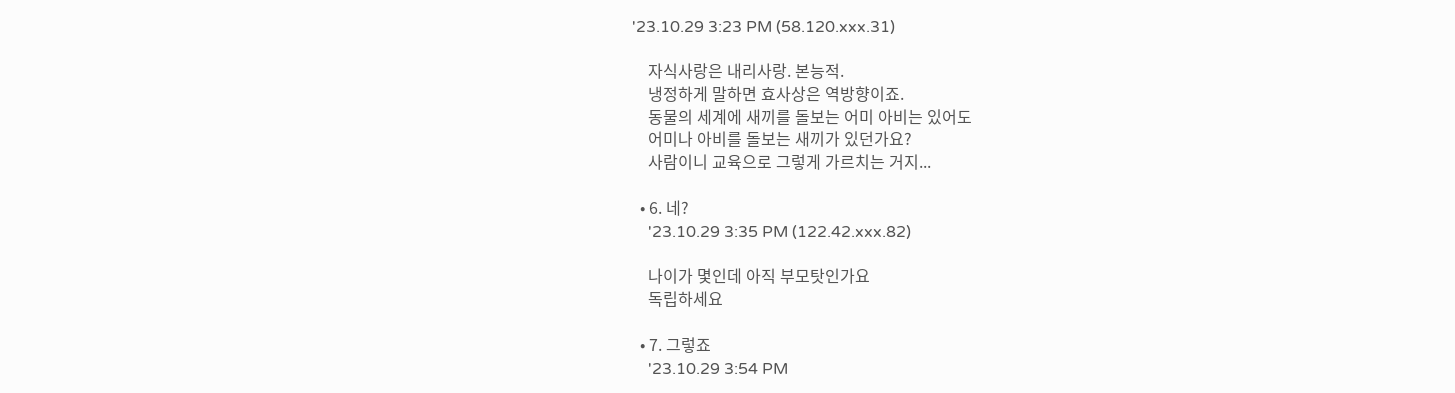'23.10.29 3:23 PM (58.120.xxx.31)

    자식사랑은 내리사랑. 본능적.
    냉정하게 말하면 효사상은 역방향이죠.
    동물의 세계에 새끼를 돌보는 어미 아비는 있어도
    어미나 아비를 돌보는 새끼가 있던가요?
    사람이니 교육으로 그렇게 가르치는 거지...

  • 6. 네?
    '23.10.29 3:35 PM (122.42.xxx.82)

    나이가 몇인데 아직 부모탓인가요
    독립하세요

  • 7. 그렇죠
    '23.10.29 3:54 PM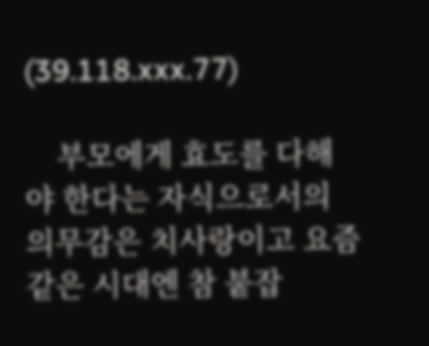(39.118.xxx.77)

    부모에게 효도를 다해야 한다는 자식으로서의 의무감은 치사랑이고 요즘같은 시대엔 참 붙잡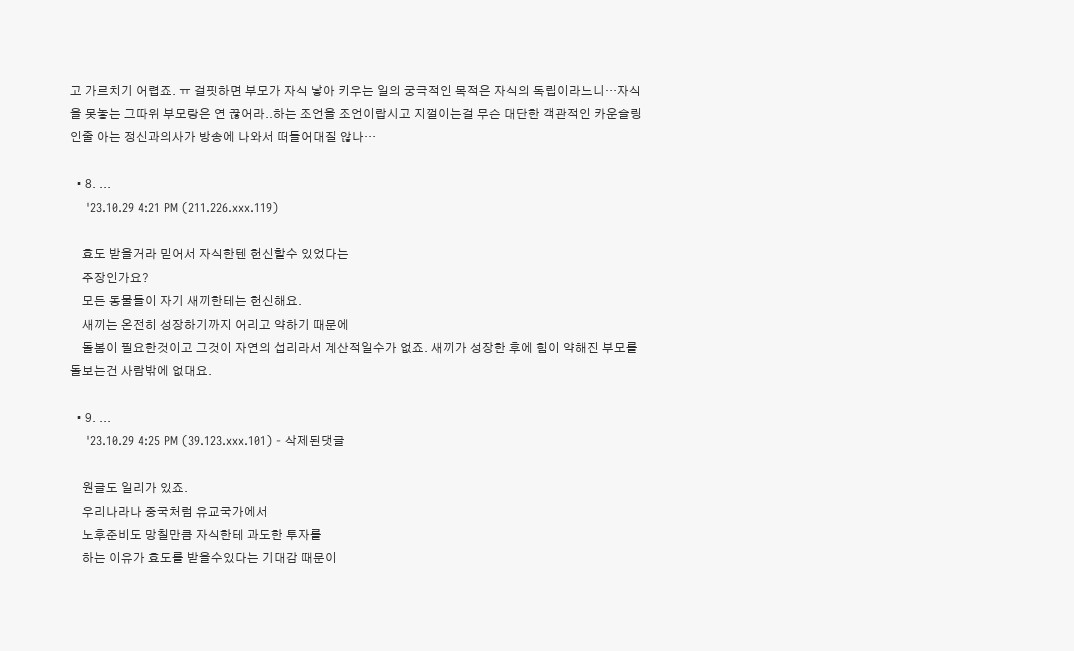고 가르치기 어렵죠. ㅠ 걸핏하면 부모가 자식 낳아 키우는 일의 궁극적인 목적은 자식의 독립이라느니…자식을 못놓는 그따위 부모랑은 연 끊어라..하는 조언을 조언이랍시고 지껄이는걸 무슨 대단한 객관적인 카운슬링인줄 아는 정신과의사가 방송에 나와서 떠들어대질 않나…

  • 8. ...
    '23.10.29 4:21 PM (211.226.xxx.119)

    효도 받을거라 믿어서 자식한텐 헌신할수 있었다는
    주장인가요?
    모든 동물들이 자기 새끼한테는 헌신해요.
    새끼는 온전히 성장하기까지 어리고 약하기 때문에
    돌봄이 필요한것이고 그것이 자연의 섭리라서 계산적일수가 없죠. 새끼가 성장한 후에 힘이 약해진 부모를 돌보는건 사람밖에 없대요.

  • 9. ...
    '23.10.29 4:25 PM (39.123.xxx.101) - 삭제된댓글

    원글도 일리가 있죠.
    우리나라나 중국처럼 유교국가에서
    노후준비도 망칠만큼 자식한테 과도한 투자를
    하는 이유가 효도를 받을수있다는 기대감 때문이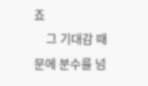죠
    그 기대감 때문에 분수를 넘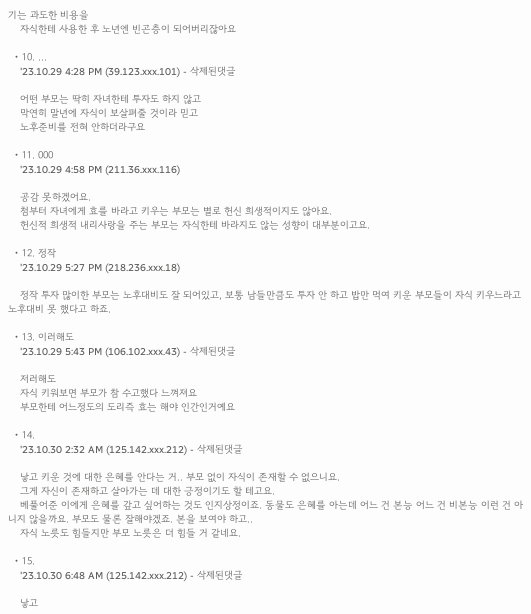기는 과도한 비용을
    자식한테 사용한 후 노년엔 빈곤층이 되어버리잖아요

  • 10. ...
    '23.10.29 4:28 PM (39.123.xxx.101) - 삭제된댓글

    어떤 부모는 딱히 자녀한테 투자도 하지 않고
    막연히 말년에 자식이 보살펴줄 것이라 믿고
    노후준비를 전혀 안하더라구요

  • 11. 000
    '23.10.29 4:58 PM (211.36.xxx.116)

    공감 못하겠어요.
    첨부터 자녀에게 효를 바라고 키우는 부모는 별로 헌신 희생적이지도 않아요.
    헌신적 희생적 내리사랑을 주는 부모는 자식한테 바라지도 않는 성향이 대부분이고요.

  • 12. 정작
    '23.10.29 5:27 PM (218.236.xxx.18)

    정작 투자 많이한 부모는 노후대비도 잘 되어있고, 보통 남들만큼도 투자 안 하고 밥만 먹여 키운 부모들이 자식 키우느라고 노후대비 못 했다고 하죠.

  • 13. 이러해도
    '23.10.29 5:43 PM (106.102.xxx.43) - 삭제된댓글

    저러해도
    자식 키워보면 부모가 참 수고했다 느껴져요
    부모한테 어느정도의 도리즉 효는 해야 인간인거예요

  • 14.
    '23.10.30 2:32 AM (125.142.xxx.212) - 삭제된댓글

    낳고 키운 것에 대한 은혜를 안다는 거.. 부모 없이 자식이 존재할 수 없으니요.
    그게 자신이 존재하고 살아가는 데 대한 긍정이기도 할 테고요.
    베풀어준 이에게 은혜를 갚고 싶어하는 것도 인지상정이죠. 동물도 은혜를 아는데 어느 건 본능 어느 건 비본능 이런 건 아니지 않을까요. 부모도 물론 잘해야겠죠. 본을 보여야 하고..
    자식 노릇도 힘들지만 부모 노릇은 더 힘들 거 같네요.

  • 15.
    '23.10.30 6:48 AM (125.142.xxx.212) - 삭제된댓글

    낳고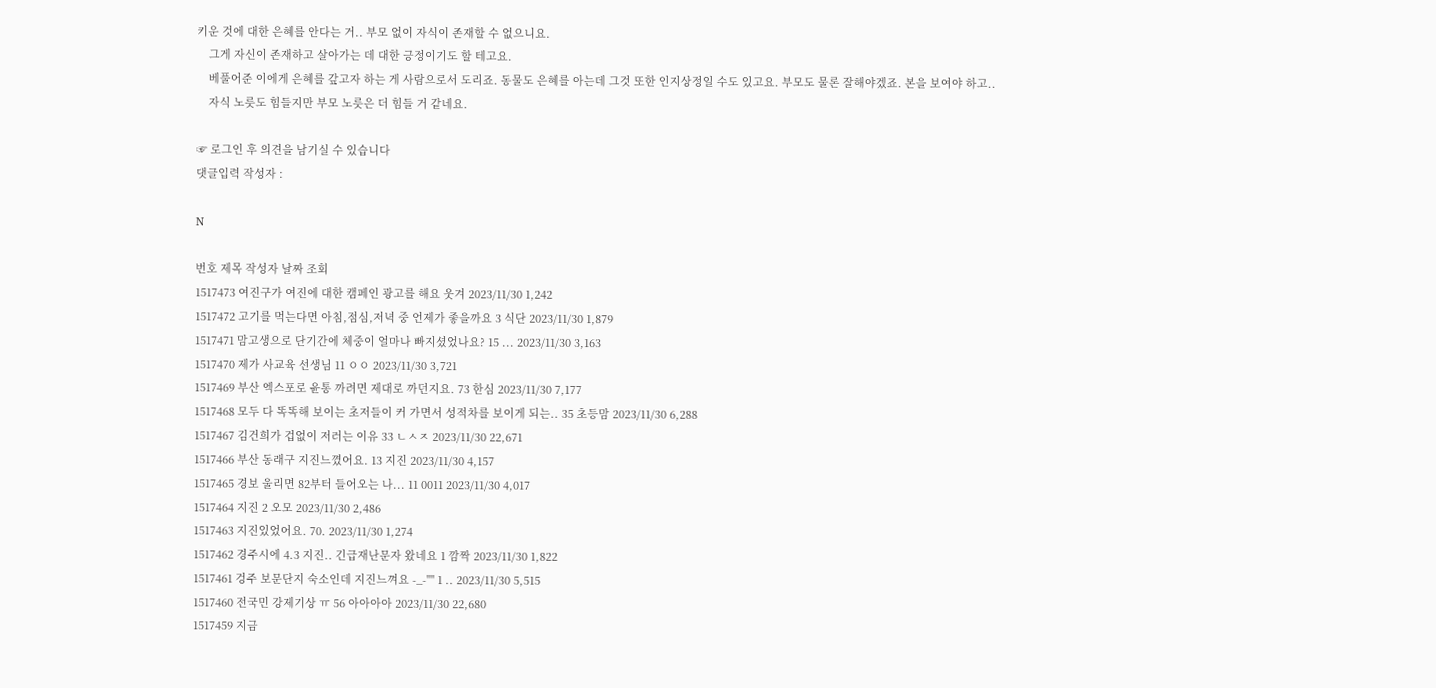키운 것에 대한 은혜를 안다는 거.. 부모 없이 자식이 존재할 수 없으니요.
    그게 자신이 존재하고 살아가는 데 대한 긍정이기도 할 테고요.
    베풀어준 이에게 은혜를 갚고자 하는 게 사람으로서 도리죠. 동물도 은혜를 아는데 그것 또한 인지상정일 수도 있고요. 부모도 물론 잘해야겠죠. 본을 보여야 하고..
    자식 노릇도 힘들지만 부모 노릇은 더 힘들 거 같네요.

☞ 로그인 후 의견을 남기실 수 있습니다
댓글입력 작성자 :

N

번호 제목 작성자 날짜 조회
1517473 여진구가 여진에 대한 캠페인 광고를 해요 웃겨 2023/11/30 1,242
1517472 고기를 먹는다면 아침,점심,저녁 중 언제가 좋을까요 3 식단 2023/11/30 1,879
1517471 맘고생으로 단기간에 체중이 얼마나 빠지셨었나요? 15 ... 2023/11/30 3,163
1517470 제가 사교육 선생님 11 ㅇㅇ 2023/11/30 3,721
1517469 부산 엑스포로 윤통 까려면 제대로 까던지요. 73 한심 2023/11/30 7,177
1517468 모두 다 똑똑해 보이는 초저들이 커 가면서 성적차를 보이게 되는.. 35 초등맘 2023/11/30 6,288
1517467 김건희가 겁없이 저러는 이유 33 ㄴㅅㅈ 2023/11/30 22,671
1517466 부산 동래구 지진느꼈어요. 13 지진 2023/11/30 4,157
1517465 경보 울리면 82부터 들어오는 나... 11 0011 2023/11/30 4,017
1517464 지진 2 오모 2023/11/30 2,486
1517463 지진있었어요. 70. 2023/11/30 1,274
1517462 경주시에 4.3 지진.. 긴급재난문자 왔네요 1 깜짝 2023/11/30 1,822
1517461 겅주 보문단지 숙소인데 지진느껴요 -_-"" 1 .. 2023/11/30 5,515
1517460 전국민 강제기상 ㅠ 56 아아아아 2023/11/30 22,680
1517459 지금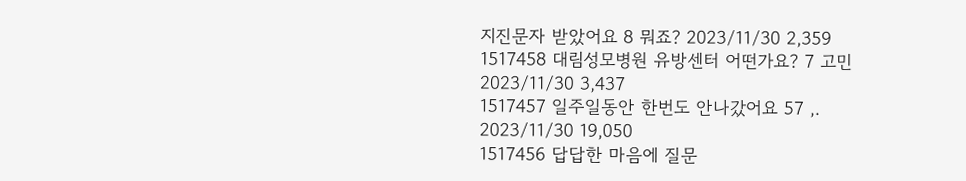지진문자 받았어요 8 뭐죠? 2023/11/30 2,359
1517458 대림성모병원 유방센터 어떤가요? 7 고민 2023/11/30 3,437
1517457 일주일동안 한번도 안나갔어요 57 ,. 2023/11/30 19,050
1517456 답답한 마음에 질문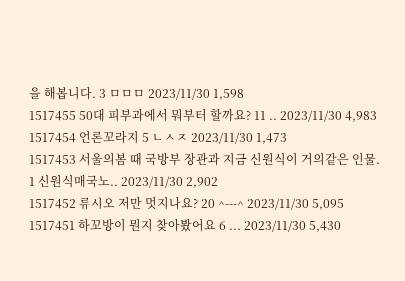을 해봅니다. 3 ㅁㅁㅁ 2023/11/30 1,598
1517455 50대 피부과에서 뭐부터 할까요? 11 .. 2023/11/30 4,983
1517454 언론꼬라지 5 ㄴㅅㅈ 2023/11/30 1,473
1517453 서울의봄 때 국방부 장관과 지금 신원식이 거의같은 인물. 1 신원식매국노.. 2023/11/30 2,902
1517452 류시오 저만 멋지나요? 20 ^---^ 2023/11/30 5,095
1517451 하꼬방이 뭔지 찾아봤어요 6 ... 2023/11/30 5,430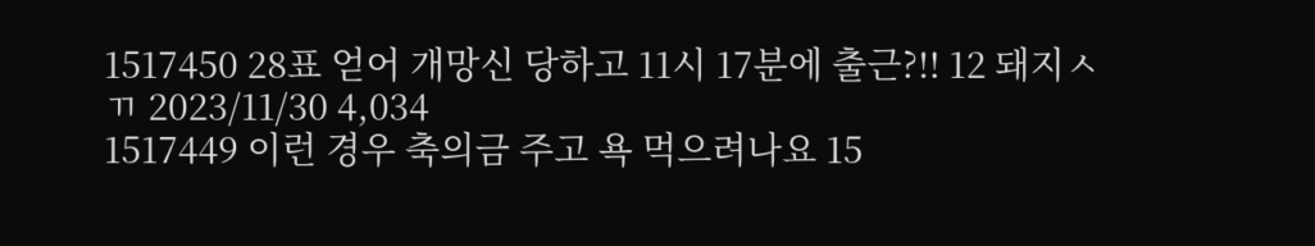1517450 28표 얻어 개망신 당하고 11시 17분에 출근?!! 12 돼지ㅅㄲ 2023/11/30 4,034
1517449 이런 경우 축의금 주고 욕 먹으려나요 15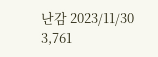난감 2023/11/30 3,761